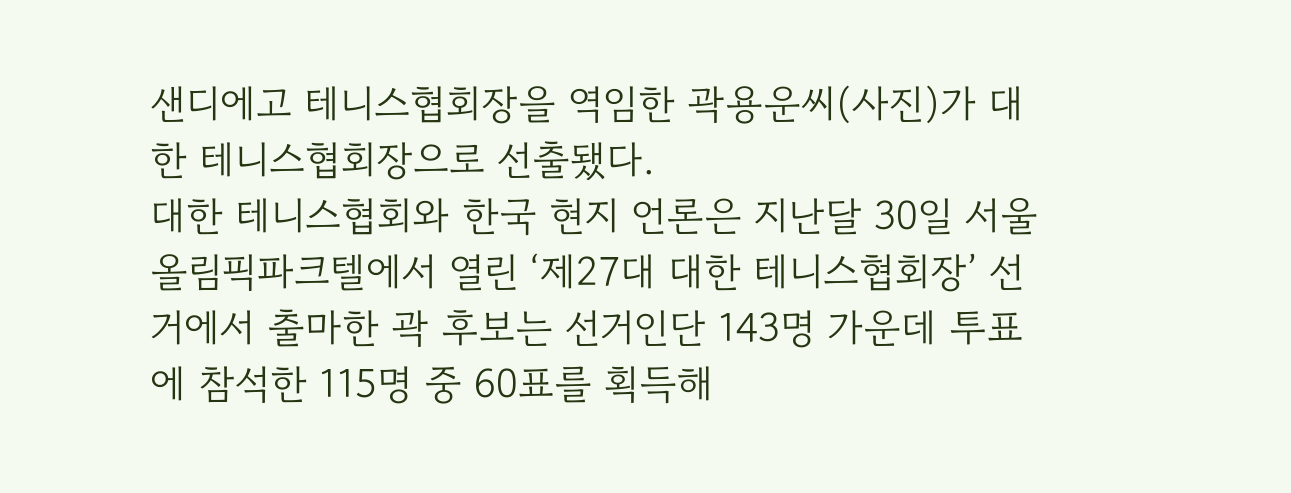샌디에고 테니스협회장을 역임한 곽용운씨(사진)가 대한 테니스협회장으로 선출됐다.
대한 테니스협회와 한국 현지 언론은 지난달 30일 서울 올림픽파크텔에서 열린 ‘제27대 대한 테니스협회장’ 선거에서 출마한 곽 후보는 선거인단 143명 가운데 투표에 참석한 115명 중 60표를 획득해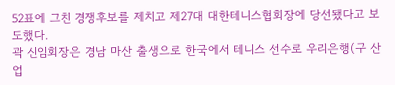52표에 그친 경쟁후보를 제치고 제27대 대한테니스협회장에 당선됐다고 보도했다.
곽 신임회장은 경남 마산 출생으로 한국에서 테니스 선수로 우리은행(구 산업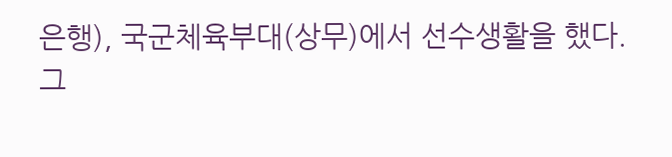은행), 국군체육부대(상무)에서 선수생활을 했다.
그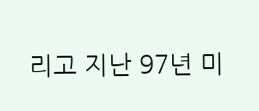리고 지난 97년 미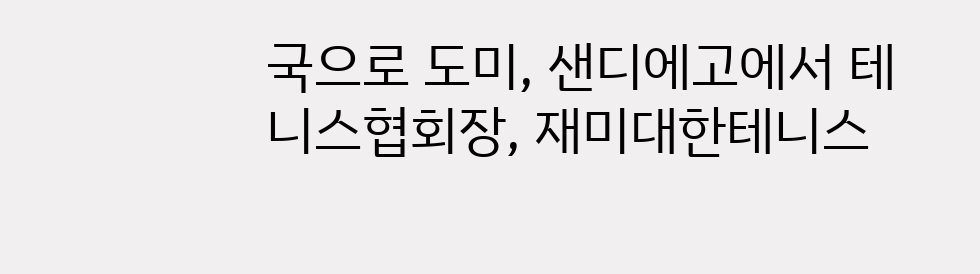국으로 도미, 샌디에고에서 테니스협회장, 재미대한테니스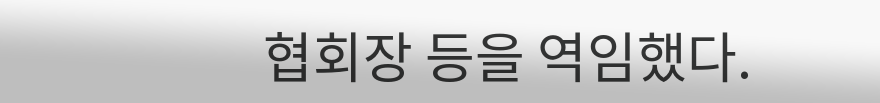협회장 등을 역임했다.